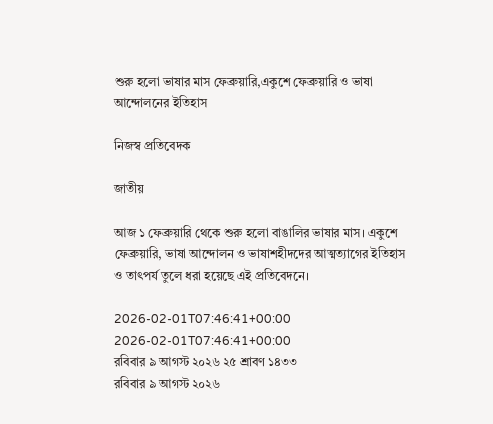শুরু হলো ভাষার মাস ফেব্রুয়ারি,একুশে ফেব্রুয়ারি ও ভাষা আন্দোলনের ইতিহাস

নিজস্ব প্রতিবেদক

জাতীয়

আজ ১ ফেব্রুয়ারি থেকে শুরু হলো বাঙালির ভাষার মাস। একুশে ফেব্রুয়ারি, ভাষা আন্দোলন ও ভাষাশহীদদের আত্মত্যাগের ইতিহাস ও তাৎপর্য তুলে ধরা হয়েছে এই প্রতিবেদনে।

2026-02-01T07:46:41+00:00
2026-02-01T07:46:41+00:00
রবিবার ৯ আগস্ট ২০২৬ ২৫ শ্রাবণ ১৪৩৩
রবিবার ৯ আগস্ট ২০২৬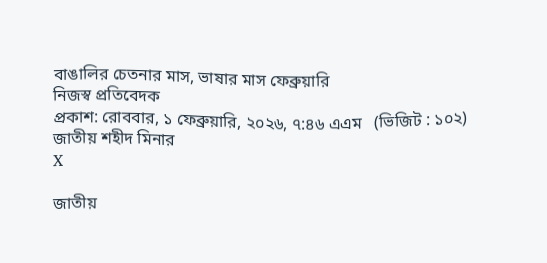বাঙালির চেতনার মাস, ভাষার মাস ফেব্রুয়ারি
নিজস্ব প্রতিবেদক
প্রকাশ: রোববার, ১ ফেব্রুয়ারি, ২০২৬, ৭:৪৬ এএম   (ভিজিট : ১০২)
জাতীয় শহীদ মিনার
X

জাতীয়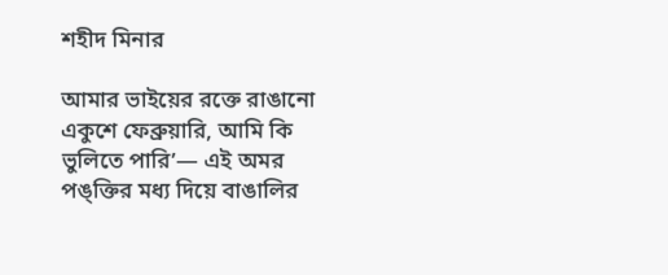শহীদ মিনার

আমার ভাইয়ের রক্তে রাঙানো একুশে ফেব্রুয়ারি, আমি কি ভুলিতে পারি’— এই অমর পঙ্‌ক্তির মধ্য দিয়ে বাঙালির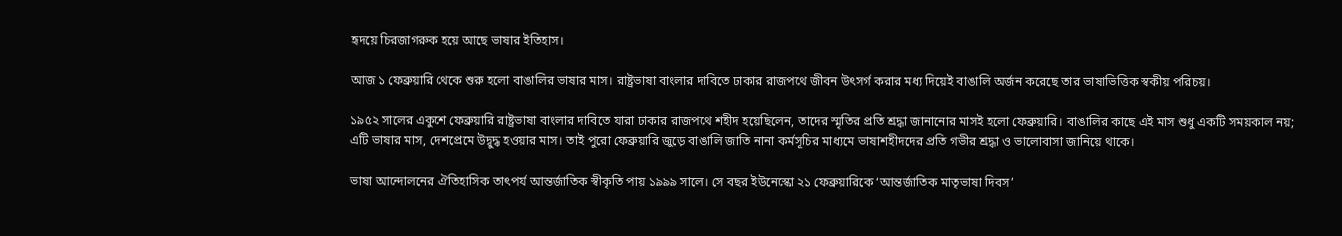হৃদয়ে চিরজাগরুক হয়ে আছে ভাষার ইতিহাস।

আজ ১ ফেব্রুয়ারি থেকে শুরু হলো বাঙালির ভাষার মাস। রাষ্ট্রভাষা বাংলার দাবিতে ঢাকার রাজপথে জীবন উৎসর্গ করার মধ্য দিয়েই বাঙালি অর্জন করেছে তার ভাষাভিত্তিক স্বকীয় পরিচয়।

১৯৫২ সালের একুশে ফেব্রুয়ারি রাষ্ট্রভাষা বাংলার দাবিতে যারা ঢাকার রাজপথে শহীদ হয়েছিলেন, তাদের স্মৃতির প্রতি শ্রদ্ধা জানানোর মাসই হলো ফেব্রুয়ারি। বাঙালির কাছে এই মাস শুধু একটি সময়কাল নয়; এটি ভাষার মাস, দেশপ্রেমে উদ্বুদ্ধ হওয়ার মাস। তাই পুরো ফেব্রুয়ারি জুড়ে বাঙালি জাতি নানা কর্মসূচির মাধ্যমে ভাষাশহীদদের প্রতি গভীর শ্রদ্ধা ও ভালোবাসা জানিয়ে থাকে।

ভাষা আন্দোলনের ঐতিহাসিক তাৎপর্য আন্তর্জাতিক স্বীকৃতি পায় ১৯৯৯ সালে। সে বছর ইউনেস্কো ২১ ফেব্রুয়ারিকে ‘আন্তর্জাতিক মাতৃভাষা দিবস’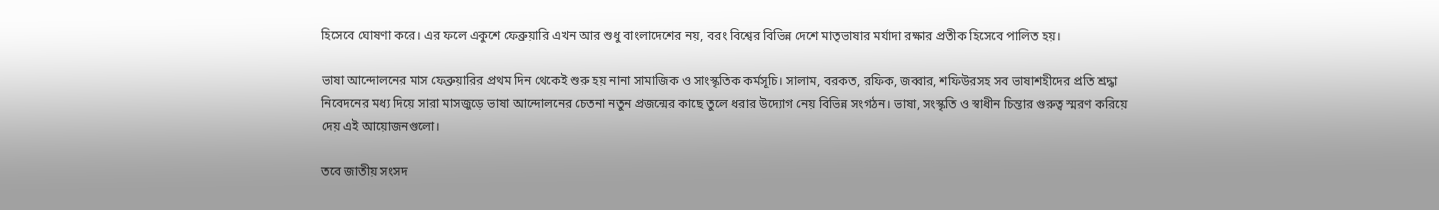হিসেবে ঘোষণা করে। এর ফলে একুশে ফেব্রুয়ারি এখন আর শুধু বাংলাদেশের নয়, বরং বিশ্বের বিভিন্ন দেশে মাতৃভাষার মর্যাদা রক্ষার প্রতীক হিসেবে পালিত হয়।

ভাষা আন্দোলনের মাস ফেব্রুয়ারির প্রথম দিন থেকেই শুরু হয় নানা সামাজিক ও সাংস্কৃতিক কর্মসূচি। সালাম, বরকত, রফিক, জব্বার, শফিউরসহ সব ভাষাশহীদের প্রতি শ্রদ্ধা নিবেদনের মধ্য দিয়ে সারা মাসজুড়ে ভাষা আন্দোলনের চেতনা নতুন প্রজন্মের কাছে তুলে ধরার উদ্যোগ নেয় বিভিন্ন সংগঠন। ভাষা, সংস্কৃতি ও স্বাধীন চিন্তার গুরুত্ব স্মরণ করিয়ে দেয় এই আয়োজনগুলো।

তবে জাতীয় সংসদ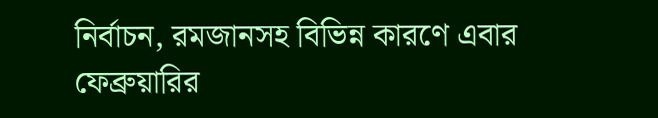নির্বাচন, রমজানসহ বিভিন্ন কারণে এবার ফেব্রুয়ারির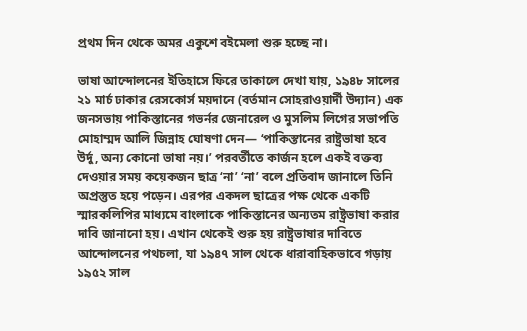প্রথম দিন থেকে অমর একুশে বইমেলা শুরু হচ্ছে না।

ভাষা আন্দোলনের ইতিহাসে ফিরে তাকালে দেখা যায়, ১৯৪৮ সালের ২১ মার্চ ঢাকার রেসকোর্স ময়দানে (বর্তমান সোহরাওয়ার্দী উদ্যান) এক জনসভায় পাকিস্তানের গভর্নর জেনারেল ও মুসলিম লিগের সভাপতি মোহাম্মদ আলি জিন্নাহ ঘোষণা দেন— ‘পাকিস্তানের রাষ্ট্রভাষা হবে উর্দু, অন্য কোনো ভাষা নয়।’ পরবর্তীতে কার্জন হলে একই বক্তব্য দেওয়ার সময় কয়েকজন ছাত্র ‘না’ ‘না’ বলে প্রতিবাদ জানালে তিনি অপ্রস্তুত হয়ে পড়েন। এরপর একদল ছাত্রের পক্ষ থেকে একটি স্মারকলিপির মাধ্যমে বাংলাকে পাকিস্তানের অন্যতম রাষ্ট্রভাষা করার দাবি জানানো হয়। এখান থেকেই শুরু হয় রাষ্ট্রভাষার দাবিতে আন্দোলনের পথচলা, যা ১৯৪৭ সাল থেকে ধারাবাহিকভাবে গড়ায় ১৯৫২ সাল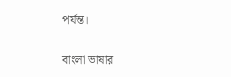পর্যন্ত।

বাংলা ভাষার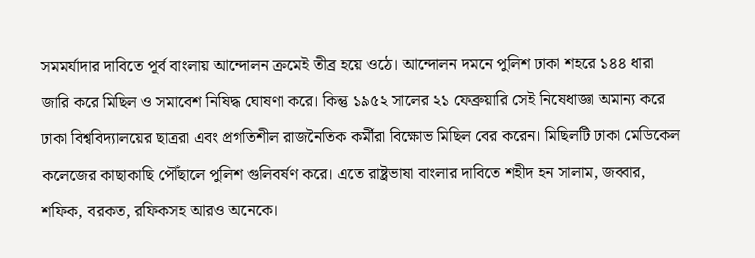সমমর্যাদার দাবিতে পূর্ব বাংলায় আন্দোলন ক্রমেই তীব্র হয়ে ওঠে। আন্দোলন দমনে পুলিশ ঢাকা শহরে ১৪৪ ধারা জারি করে মিছিল ও সমাবেশ নিষিদ্ধ ঘোষণা করে। কিন্তু ১৯৫২ সালের ২১ ফেব্রুয়ারি সেই নিষেধাজ্ঞা অমান্য করে ঢাকা বিশ্ববিদ্যালয়ের ছাত্ররা এবং প্রগতিশীল রাজনৈতিক কর্মীরা বিক্ষোভ মিছিল বের করেন। মিছিলটি ঢাকা মেডিকেল কলেজের কাছাকাছি পৌঁছালে পুলিশ গুলিবর্ষণ করে। এতে রাষ্ট্রভাষা বাংলার দাবিতে শহীদ হন সালাম, জব্বার, শফিক, বরকত, রফিকসহ আরও অনেকে।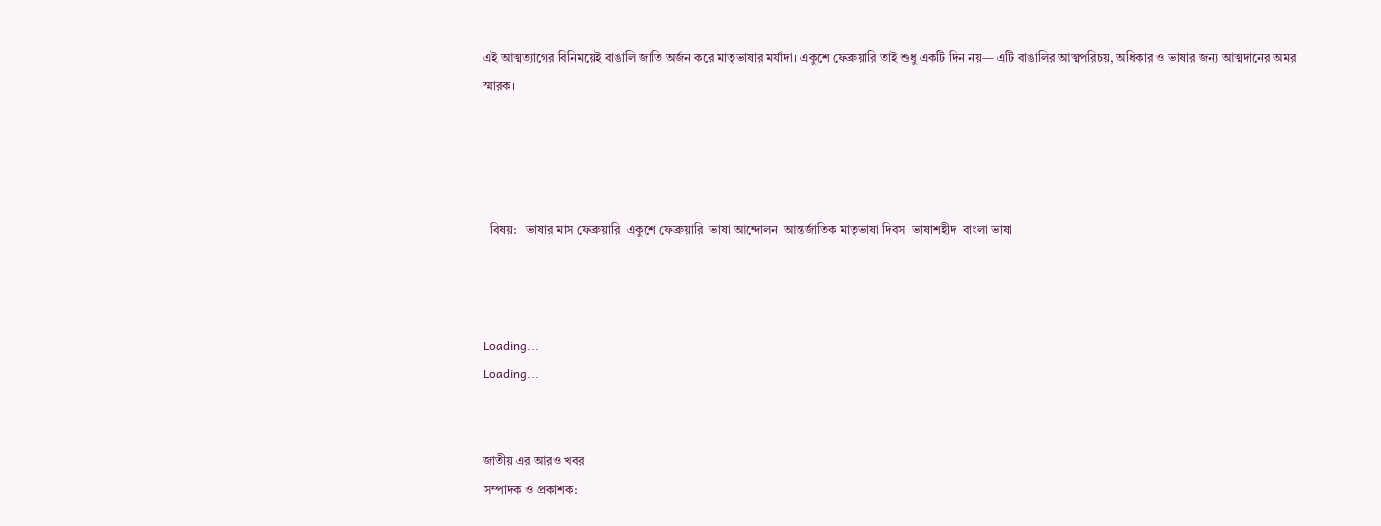এই আত্মত্যাগের বিনিময়েই বাঙালি জাতি অর্জন করে মাতৃভাষার মর্যাদা। একুশে ফেব্রুয়ারি তাই শুধু একটি দিন নয়— এটি বাঙালির আত্মপরিচয়, অধিকার ও ভাষার জন্য আত্মদানের অমর স্মারক।




  বিষয়:   ভাষার মাস ফেব্রুয়ারি  একুশে ফেব্রুয়ারি  ভাষা আন্দোলন  আন্তর্জাতিক মাতৃভাষা দিবস  ভাষাশহীদ  বাংলা ভাষা



Loading...
Loading...


জাতীয় এর আরও খবর
সম্পাদক ও প্রকাশক: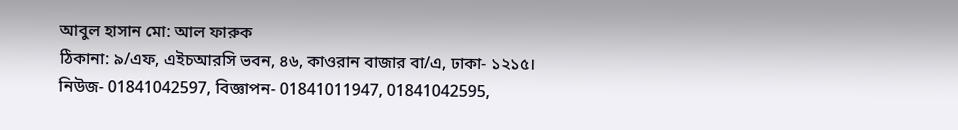আবুল হাসান মো: আল ফারুক
ঠিকানা: ৯/এফ, এইচআরসি ভবন, ৪৬, কাওরান বাজার বা/এ, ঢাকা- ১২১৫।
নিউজ- 01841042597, বিজ্ঞাপন- 01841011947, 01841042595,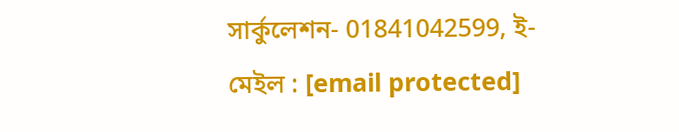সার্কুলেশন- 01841042599, ই-মেইল : [email protected]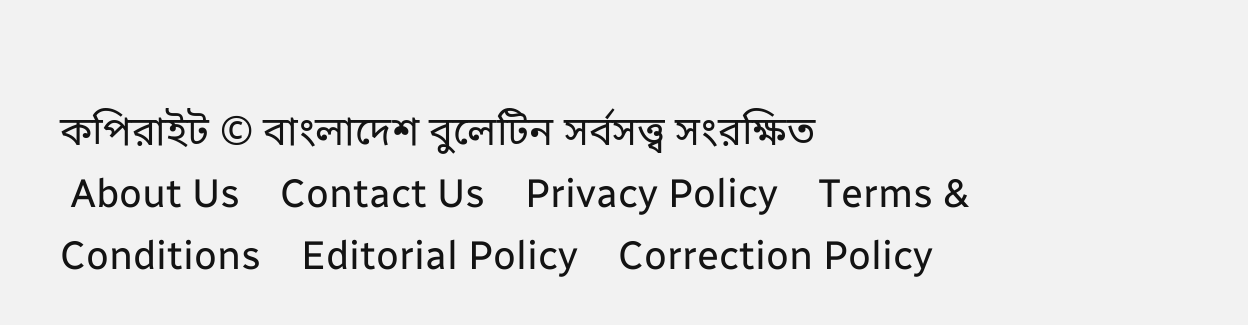কপিরাইট © বাংলাদেশ বুলেটিন সর্বসত্ত্ব সংরক্ষিত
 About Us    Contact Us    Privacy Policy    Terms & Conditions    Editorial Policy    Correction Policy